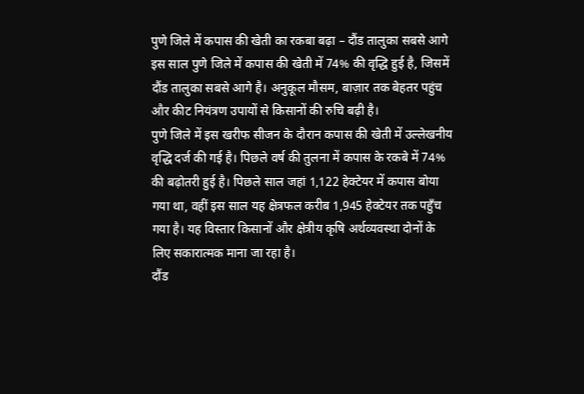पुणे जिले में कपास की खेती का रकबा बढ़ा – दौंड तालुका सबसे आगे
इस साल पुणे जिले में कपास की खेती में 74% की वृद्धि हुई है, जिसमें दौंड तालुका सबसे आगे है। अनुकूल मौसम, बाज़ार तक बेहतर पहुंच और कीट नियंत्रण उपायों से किसानों की रुचि बढ़ी है।
पुणे जिले में इस खरीफ सीजन के दौरान कपास की खेती में उल्लेखनीय वृद्धि दर्ज की गई है। पिछले वर्ष की तुलना में कपास के रकबे में 74% की बढ़ोतरी हुई है। पिछले साल जहां 1,122 हेक्टेयर में कपास बोया गया था, वहीं इस साल यह क्षेत्रफल करीब 1,945 हेक्टेयर तक पहुँच गया है। यह विस्तार किसानों और क्षेत्रीय कृषि अर्थव्यवस्था दोनों के लिए सकारात्मक माना जा रहा है।
दौंड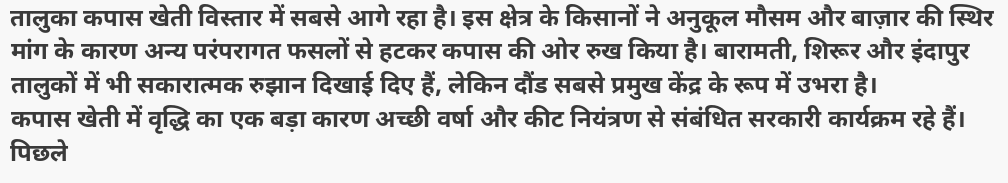तालुका कपास खेती विस्तार में सबसे आगे रहा है। इस क्षेत्र के किसानों ने अनुकूल मौसम और बाज़ार की स्थिर मांग के कारण अन्य परंपरागत फसलों से हटकर कपास की ओर रुख किया है। बारामती, शिरूर और इंदापुर तालुकों में भी सकारात्मक रुझान दिखाई दिए हैं, लेकिन दौंड सबसे प्रमुख केंद्र के रूप में उभरा है।
कपास खेती में वृद्धि का एक बड़ा कारण अच्छी वर्षा और कीट नियंत्रण से संबंधित सरकारी कार्यक्रम रहे हैं। पिछले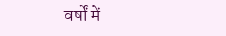वर्षों में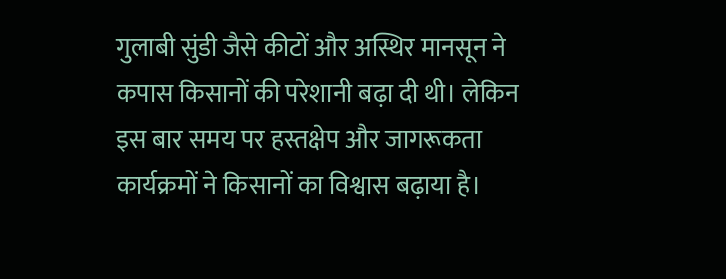गुलाबी सुंडी जैसे कीटों और अस्थिर मानसून ने कपास किसानों की परेशानी बढ़ा दी थी। लेकिन इस बार समय पर हस्तक्षेप और जागरूकता कार्यक्रमों ने किसानों का विश्वास बढ़ाया है।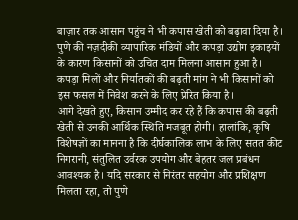बाज़ार तक आसान पहुंच ने भी कपास खेती को बढ़ावा दिया है। पुणे की नज़दीकी व्यापारिक मंडियों और कपड़ा उद्योग इकाइयों के कारण किसानों को उचित दाम मिलना आसान हुआ है। कपड़ा मिलों और निर्यातकों की बढ़ती मांग ने भी किसानों को इस फसल में निवेश करने के लिए प्रेरित किया है।
आगे देखते हुए, किसान उम्मीद कर रहे हैं कि कपास की बढ़ती खेती से उनकी आर्थिक स्थिति मजबूत होगी। हालांकि, कृषि विशेषज्ञों का मानना है कि दीर्घकालिक लाभ के लिए सतत कीट निगरानी, संतुलित उर्वरक उपयोग और बेहतर जल प्रबंधन आवश्यक है। यदि सरकार से निरंतर सहयोग और प्रशिक्षण मिलता रहा, तो पुणे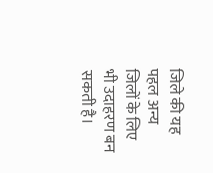जिले की यह पहल अन्य जिलों के लिए भी उदाहरण बन सकती है।